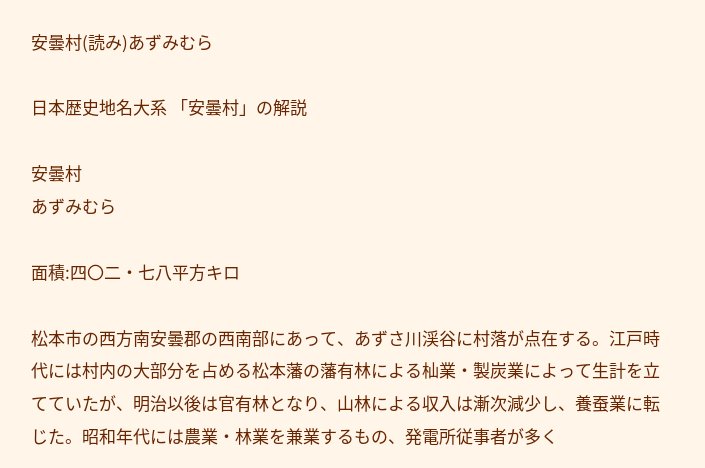安曇村(読み)あずみむら

日本歴史地名大系 「安曇村」の解説

安曇村
あずみむら

面積:四〇二・七八平方キロ

松本市の西方南安曇郡の西南部にあって、あずさ川渓谷に村落が点在する。江戸時代には村内の大部分を占める松本藩の藩有林による杣業・製炭業によって生計を立てていたが、明治以後は官有林となり、山林による収入は漸次減少し、養蚕業に転じた。昭和年代には農業・林業を兼業するもの、発電所従事者が多く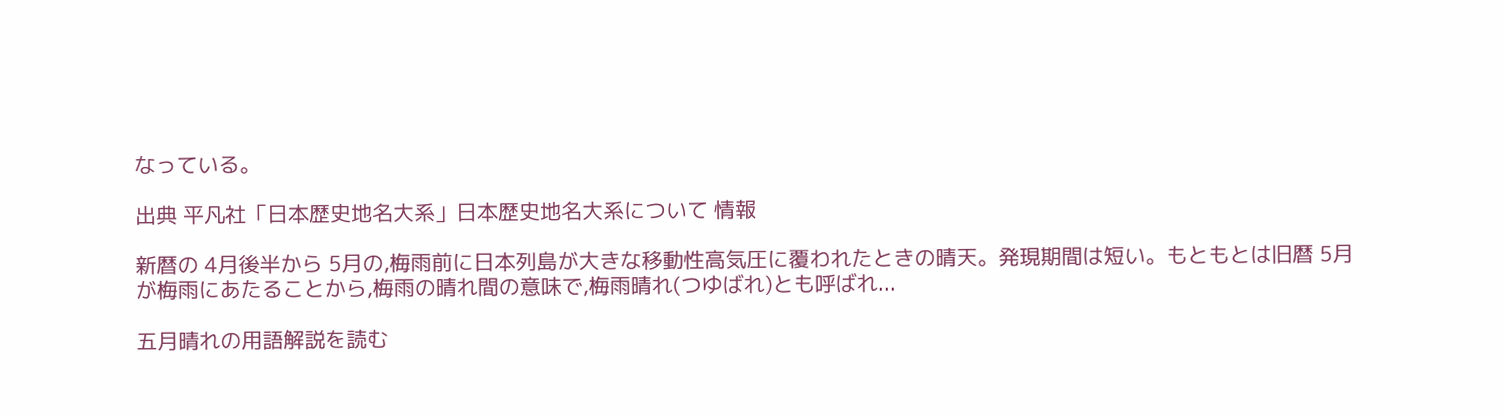なっている。

出典 平凡社「日本歴史地名大系」日本歴史地名大系について 情報

新暦の 4月後半から 5月の,梅雨前に日本列島が大きな移動性高気圧に覆われたときの晴天。発現期間は短い。もともとは旧暦 5月が梅雨にあたることから,梅雨の晴れ間の意味で,梅雨晴れ(つゆばれ)とも呼ばれ...

五月晴れの用語解説を読む